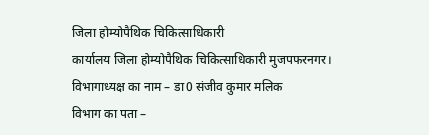जिला होम्योपैथिक चिकित्साधिकारी
कार्यालय जिला होम्योपैथिक चिकित्साधिकारी मुजपफरनगर।
विभागाध्यक्ष का नाम – डा0 संजीव कुमार मलिक
विभाग का पता –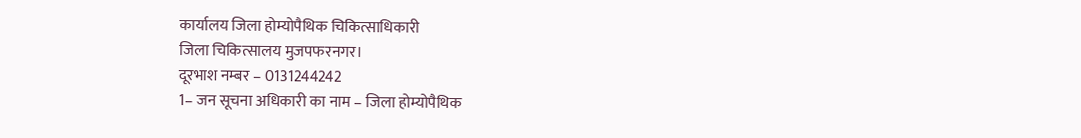कार्यालय जिला होम्योपैथिक चिकित्साधिकारी
जिला चिकित्सालय मुजपफरनगर।
दूरभाश नम्बर – 0131244242
1– जन सूचना अधिकारी का नाम – जिला होम्योपैथिक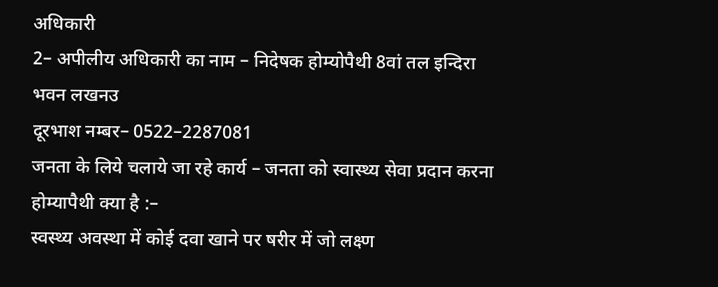अधिकारी
2– अपीलीय अधिकारी का नाम – निदेषक होम्योपैथी 8वां तल इन्दिरा
भवन लखनउ
दूरभाश नम्बर– 0522–2287081
जनता के लिये चलाये जा रहे कार्य – जनता को स्वास्थ्य सेवा प्रदान करना
होम्यापैथी क्या है :–
स्वस्थ्य अवस्था में कोई दवा खाने पर षरीर में जो लक्ष्ण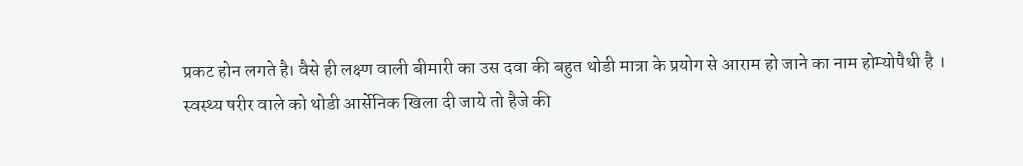प्रकट होन लगते है। वैसे ही लक्ष्ण वाली बीमारी का उस दवा की बहुत थोडी मात्रा के प्रयोग से आराम हो जाने का नाम होम्योपैथी है ।
स्वस्थ्य षरीर वाले को थोडी आर्सेनिक खिला दी जाये तो हैजे की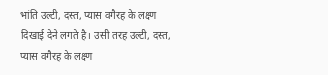भांति उल्टी, दस्त, प्यास वगैरह के लक्ष्ण दिखाई देने लगते है। उसी तरह उल्टी, दस्त, प्यास वगैरह के लक्ष्ण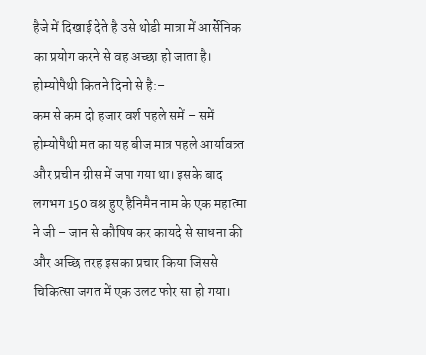हैजे में दिखाई देते है उसे थोडी मात्रा में आर्सेनिक का प्रयोग करने से वह अच्छा हो जाता है।
होम्योपैथी कितने दिनो से है:–
कम से कम दो हजार वर्श पहले समें – समें होम्योपैथी मत का यह बीज मात्र पहले आर्यावत्र्त और प्रचीन ग्रीस में जपा गया था। इसके बाद लगभग 150 वश्र हुए हैनिमैन नाम के एक महात्मा ने जी – जान से कौषिष कर कायदे से साधना की और अच्छि तरह इसका प्रचार किया जिससे चिकित्सा जगत में एक उलट फोर सा हो गया।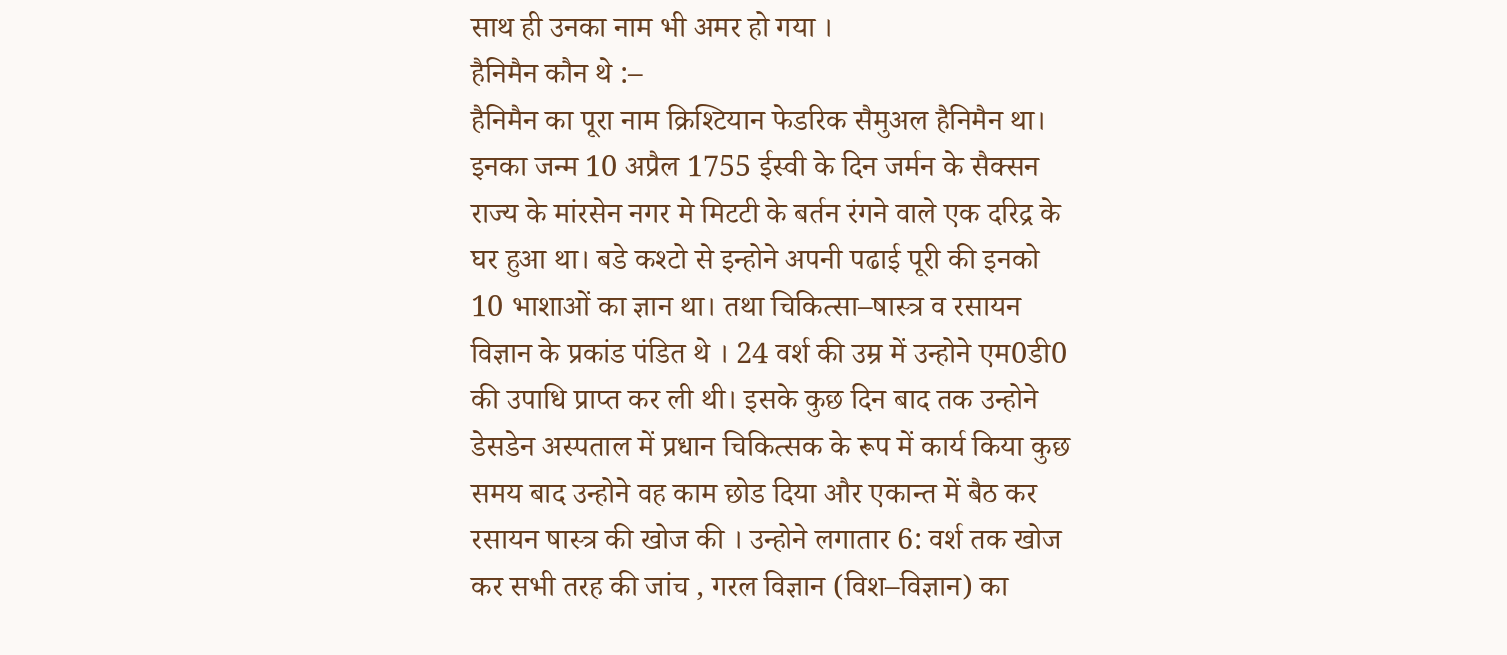साथ ही उनका नाम भी अमर हो गया ।
हैनिमैन कौन थे :–
हैनिमैन का पूरा नाम क्रिश्टियान फेडरिक सैमुअल हैनिमैन था। इनका जन्म 10 अप्रैल 1755 ईस्वी के दिन जर्मन के सैक्सन राज्य के मांरसेन नगर मे मिटटी के बर्तन रंगने वाले एक दरिद्र के घर हुआ था। बडे कश्टो से इन्होने अपनी पढाई पूरी की इनको 10 भाशाओं का ज्ञान था। तथा चिकित्सा–षास्त्र व रसायन विज्ञान के प्रकांड पंडित थे । 24 वर्श की उम्र में उन्होने एम0डी0 की उपाधि प्राप्त कर ली थी। इसके कुछ दिन बाद तक उन्होने डेसडेन अस्पताल में प्रधान चिकित्सक के रूप में कार्य किया कुछ समय बाद उन्होने वह काम छोड दिया और एकान्त में बैठ कर रसायन षास्त्र की खोज की । उन्होने लगातार 6: वर्श तक खोज कर सभी तरह की जांच , गरल विज्ञान (विश–विज्ञान) का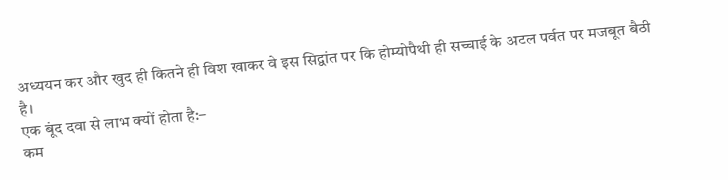अध्ययन कर और खुद ही कितने ही विश खाकर वे इस सिद्वांत पर कि होम्योपैथी ही सच्चाई के अटल पर्वत पर मजबूत बैठी है।
एक बूंद दवा से लाभ क्यों होता है:–
कम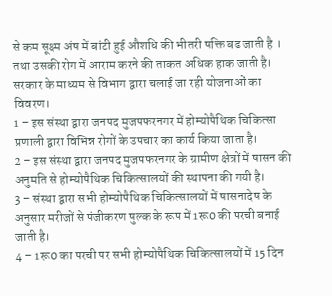से कम सूक्ष्म अंष में बांटी हुई औशधि की भीतरी षक्ति बढ जाती है । तथा उसकी रोग में आराम करने की ताकत अधिक हाक जाती है।
सरकार के माध्यम से विभाग द्वारा चलाई जा रही योजनाओं का विवरण।
1 – इस संस्था द्वारा जनपद मुजपफरनगर में होम्योपैथिक चिकित्सा प्रणाली द्वारा विभिन्न रोगों के उपचार का कार्य किया जाता है।
2 – इस संस्था द्वारा जनपद मुजपफरनगर के ग्रामीण क्षेत्रों में षासन की अनुमति से होम्योपैथिक चिकित्सालयों की स्थापना की गयी है।
3 – संस्था द्वारा सभी होम्योपैथिक चिकित्सालयों में षासनादेष के अनुसार मरीजों से पंजीकरण षुल्क के रूप में 1रू0 की परची बनाई जाती है।
4 – 1रू0 का परची पर सभी होम्योपैथिक चिकित्सालयों में 15 दिन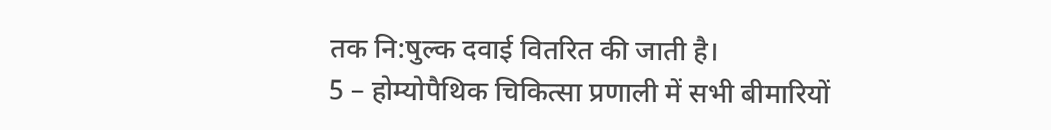तक नि:षुल्क दवाई वितरित की जाती है।
5 – होम्योपैथिक चिकित्सा प्रणाली में सभी बीमारियों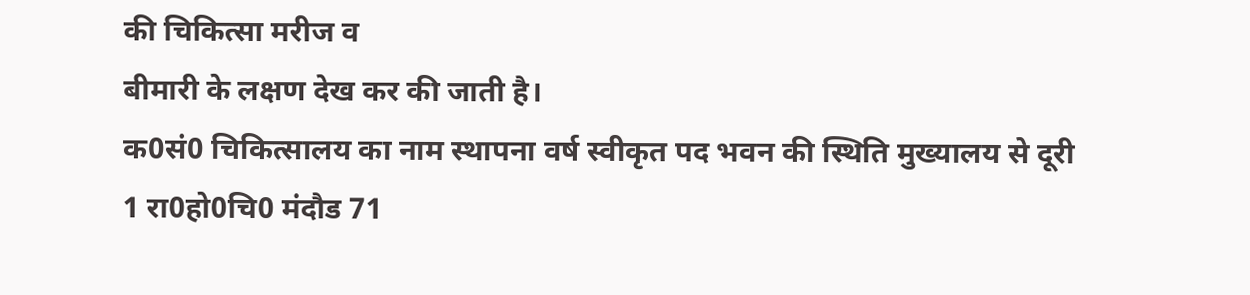की चिकित्सा मरीज व
बीमारी के लक्षण देख कर की जाती है।
क0सं0 चिकित्सालय का नाम स्थापना वर्ष स्वीकृत पद भवन की स्थिति मुख्यालय से दूरी
1 रा0हो0चि0 मंदौड 71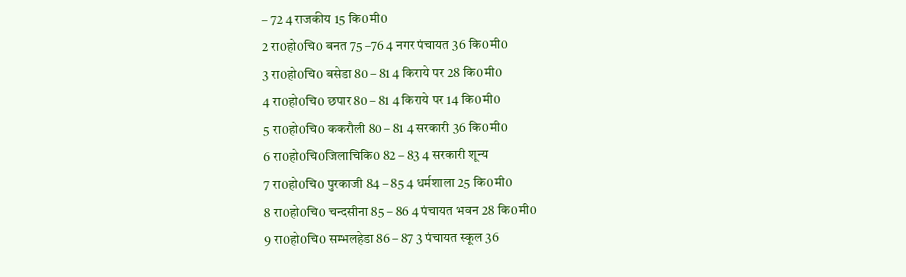– 72 4 राजकीय 15 कि0मी0
2 रा0हो0चि0 बनत 75 –76 4 नगर पंचायत 36 कि0मी0
3 रा0हो0चि0 बसेडा 80 – 81 4 किराये पर 28 कि0मी0
4 रा0हो0चि0 छपार 80 – 81 4 किराये पर 14 कि0मी0
5 रा0हो0चि0 ककरौली 80 – 81 4 सरकारी 36 कि0मी0
6 रा0हो0चि0जिलाचिकि0 82 – 83 4 सरकारी शून्य
7 रा0हो0चि0 पुरकाजी 84 – 85 4 धर्मशाला 25 कि0मी0
8 रा0हो0चि0 चन्दसीना 85 – 86 4 पंचायत भवन 28 कि0मी0
9 रा0हो0चि0 सम्भलहेडा 86 – 87 3 पंचायत स्कूल 36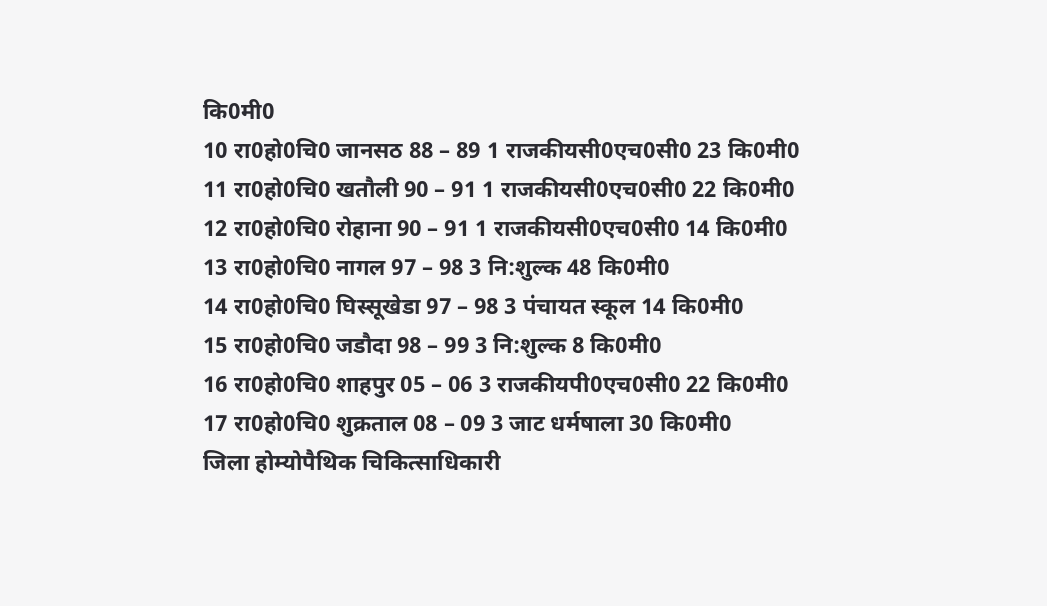कि0मी0
10 रा0हो0चि0 जानसठ 88 – 89 1 राजकीयसी0एच0सी0 23 कि0मी0
11 रा0हो0चि0 खतौली 90 – 91 1 राजकीयसी0एच0सी0 22 कि0मी0
12 रा0हो0चि0 रोहाना 90 – 91 1 राजकीयसी0एच0सी0 14 कि0मी0
13 रा0हो0चि0 नागल 97 – 98 3 नि:शुल्क 48 कि0मी0
14 रा0हो0चि0 घिस्सूखेडा 97 – 98 3 पंचायत स्कूल 14 कि0मी0
15 रा0हो0चि0 जडौदा 98 – 99 3 नि:शुल्क 8 कि0मी0
16 रा0हो0चि0 शाहपुर 05 – 06 3 राजकीयपी0एच0सी0 22 कि0मी0
17 रा0हो0चि0 शुक्रताल 08 – 09 3 जाट धर्मषाला 30 कि0मी0
जिला होम्योपैथिक चिकित्साधिकारी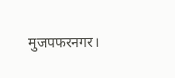मुजपफरनगर।